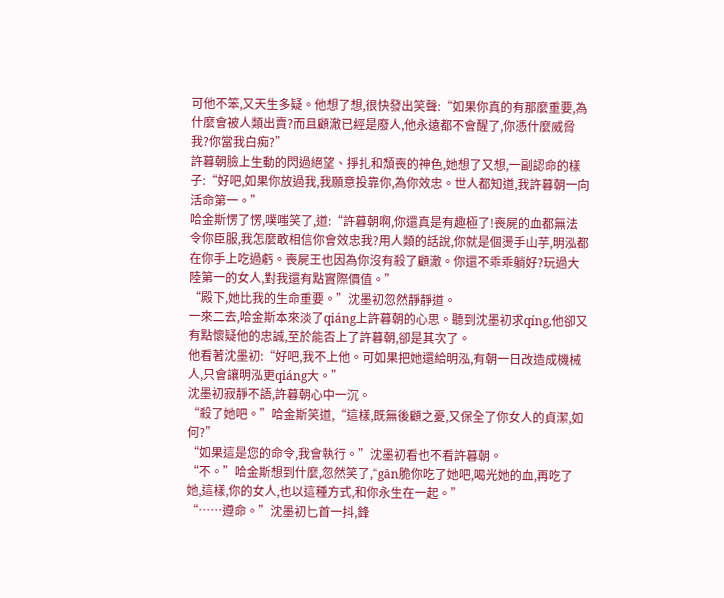可他不笨,又天生多疑。他想了想,很快發出笑聲:“如果你真的有那麼重要,為什麼會被人類出賣?而且顧澈已經是廢人,他永遠都不會醒了,你憑什麼威脅我?你當我白痴?”
許暮朝臉上生動的閃過絕望、掙扎和頹喪的神色,她想了又想,一副認命的樣子:“好吧,如果你放過我,我願意投靠你,為你效忠。世人都知道,我許暮朝一向活命第一。”
哈金斯愣了愣,噗嗤笑了,道:“許暮朝啊,你還真是有趣極了!喪屍的血都無法令你臣服,我怎麼敢相信你會效忠我?用人類的話說,你就是個燙手山芋,明泓都在你手上吃過虧。喪屍王也因為你沒有殺了顧澈。你還不乖乖躺好?玩過大陸第一的女人,對我還有點實際價值。”
“殿下,她比我的生命重要。”沈墨初忽然靜靜道。
一來二去,哈金斯本來淡了qiáng上許暮朝的心思。聽到沈墨初求qíng,他卻又有點懷疑他的忠誠,至於能否上了許暮朝,卻是其次了。
他看著沈墨初:“好吧,我不上他。可如果把她還給明泓,有朝一日改造成機械人,只會讓明泓更qiáng大。”
沈墨初寂靜不語,許暮朝心中一沉。
“殺了她吧。”哈金斯笑道,“這樣,既無後顧之憂,又保全了你女人的貞潔,如何?”
“如果這是您的命令,我會執行。”沈墨初看也不看許暮朝。
“不。”哈金斯想到什麼,忽然笑了,“gān脆你吃了她吧,喝光她的血,再吃了她,這樣,你的女人,也以這種方式,和你永生在一起。”
“……遵命。”沈墨初匕首一抖,鋒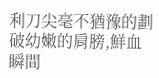利刀尖毫不猶豫的劃破幼嫩的肩膀,鮮血瞬間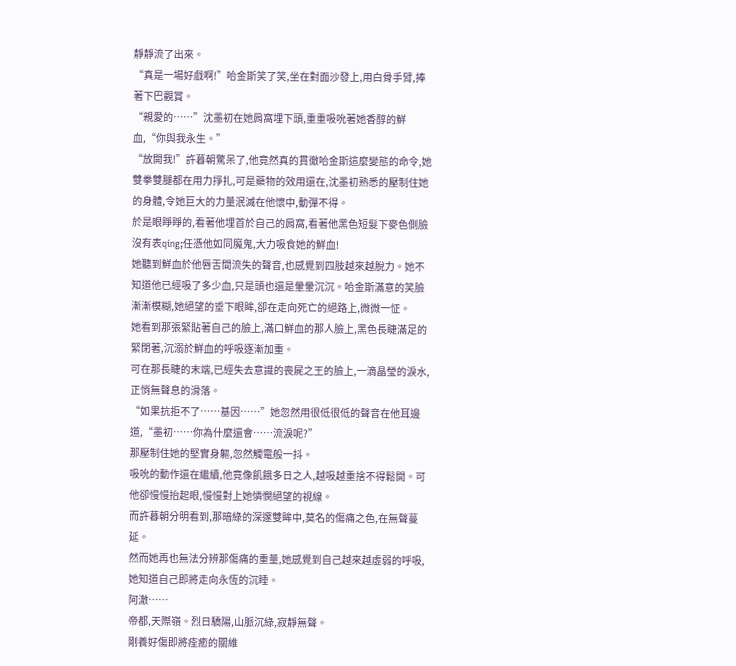靜靜流了出來。
“真是一場好戲啊!”哈金斯笑了笑,坐在對面沙發上,用白骨手臂,捧著下巴觀賞。
“親愛的……”沈墨初在她肩窩埋下頭,重重吸吮著她香醇的鮮血,“你與我永生。”
“放開我!”許暮朝驚呆了,他竟然真的貫徹哈金斯這麼變態的命令,她雙拳雙腿都在用力掙扎,可是藥物的效用還在,沈墨初熟悉的壓制住她的身體,令她巨大的力量泯滅在他懷中,動彈不得。
於是眼睜睜的,看著他埋首於自己的肩窩,看著他黑色短髮下麥色側臉沒有表qíng;任憑他如同魔鬼,大力吸食她的鮮血!
她聽到鮮血於他唇舌間流失的聲音,也感覺到四肢越來越脫力。她不知道他已經吸了多少血,只是頭也還是暈暈沉沉。哈金斯滿意的笑臉漸漸模糊,她絕望的垂下眼眸,卻在走向死亡的絕路上,微微一怔。
她看到那張緊貼著自己的臉上,滿口鮮血的那人臉上,黑色長睫滿足的緊閉著,沉溺於鮮血的呼吸逐漸加重。
可在那長睫的末端,已經失去意識的喪屍之王的臉上,一滴晶瑩的淚水,正悄無聲息的滑落。
“如果抗拒不了……基因……”她忽然用很低很低的聲音在他耳邊道,“墨初……你為什麼還會……流淚呢?”
那壓制住她的堅實身軀,忽然觸電般一抖。
吸吮的動作還在繼續,他竟像飢餓多日之人,越吸越重捨不得鬆開。可他卻慢慢抬起眼,慢慢對上她憐憫絕望的視線。
而許暮朝分明看到,那暗綠的深邃雙眸中,莫名的傷痛之色,在無聲蔓延。
然而她再也無法分辨那傷痛的重量,她感覺到自己越來越虛弱的呼吸,她知道自己即將走向永恆的沉睡。
阿澈……
帝都,天際嶺。烈日驕陽,山脈沉綠,寂靜無聲。
剛養好傷即將痊癒的關維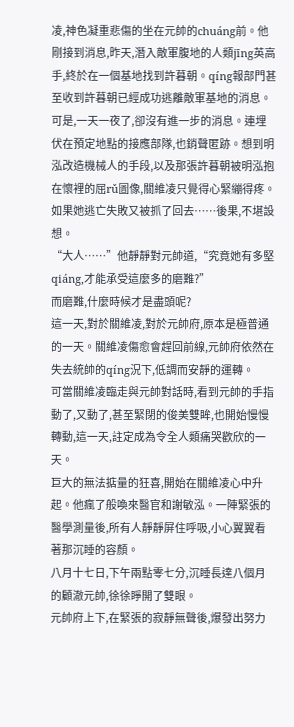凌,神色凝重悲傷的坐在元帥的chuáng前。他剛接到消息,昨天,潛入敵軍腹地的人類jīng英高手,終於在一個基地找到許暮朝。qíng報部門甚至收到許暮朝已經成功逃離敵軍基地的消息。
可是,一天一夜了,卻沒有進一步的消息。連埋伏在預定地點的接應部隊,也銷聲匿跡。想到明泓改造機械人的手段,以及那張許暮朝被明泓抱在懷裡的屈rǔ圖像,關維凌只覺得心緊繃得疼。
如果她逃亡失敗又被抓了回去……後果,不堪設想。
“大人……”他靜靜對元帥道,“究竟她有多堅qiáng,才能承受這麼多的磨難?”
而磨難,什麼時候才是盡頭呢?
這一天,對於關維凌,對於元帥府,原本是極普通的一天。關維凌傷愈會趕回前線,元帥府依然在失去統帥的qíng況下,低調而安靜的運轉。
可當關維凌臨走與元帥對話時,看到元帥的手指動了,又動了,甚至緊閉的俊美雙眸,也開始慢慢轉動,這一天,註定成為令全人類痛哭歡欣的一天。
巨大的無法掂量的狂喜,開始在關維凌心中升起。他瘋了般喚來醫官和謝敏泓。一陣緊張的醫學測量後,所有人靜靜屏住呼吸,小心翼翼看著那沉睡的容顏。
八月十七日,下午兩點零七分,沉睡長達八個月的顧澈元帥,徐徐睜開了雙眼。
元帥府上下,在緊張的寂靜無聲後,爆發出努力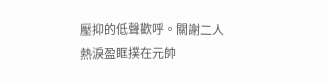壓抑的低聲歡呼。關謝二人熱淚盈眶撲在元帥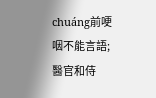chuáng前哽咽不能言語;醫官和侍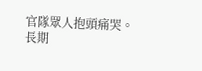官隊眾人抱頭痛哭。
長期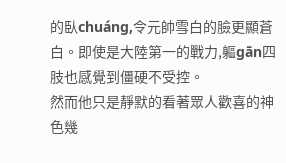的臥chuáng,令元帥雪白的臉更顯蒼白。即使是大陸第一的戰力,軀gān四肢也感覺到僵硬不受控。
然而他只是靜默的看著眾人歡喜的神色幾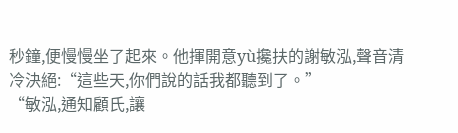秒鐘,便慢慢坐了起來。他揮開意yù攙扶的謝敏泓,聲音清冷決絕:“這些天,你們說的話我都聽到了。”
“敏泓,通知顧氏,讓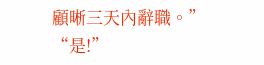顧晰三天內辭職。”
“是!”